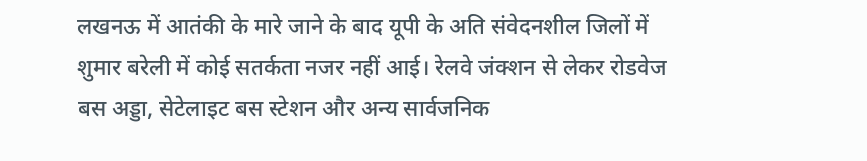लखनऊ में आतंकी के मारे जाने के बाद यूपी के अति संवेदनशील जिलों में शुमार बरेली में कोई सतर्कता नजर नहीं आई। रेलवे जंक्शन से लेकर रोडवेज बस अड्डा, सेटेलाइट बस स्टेशन और अन्य सार्वजनिक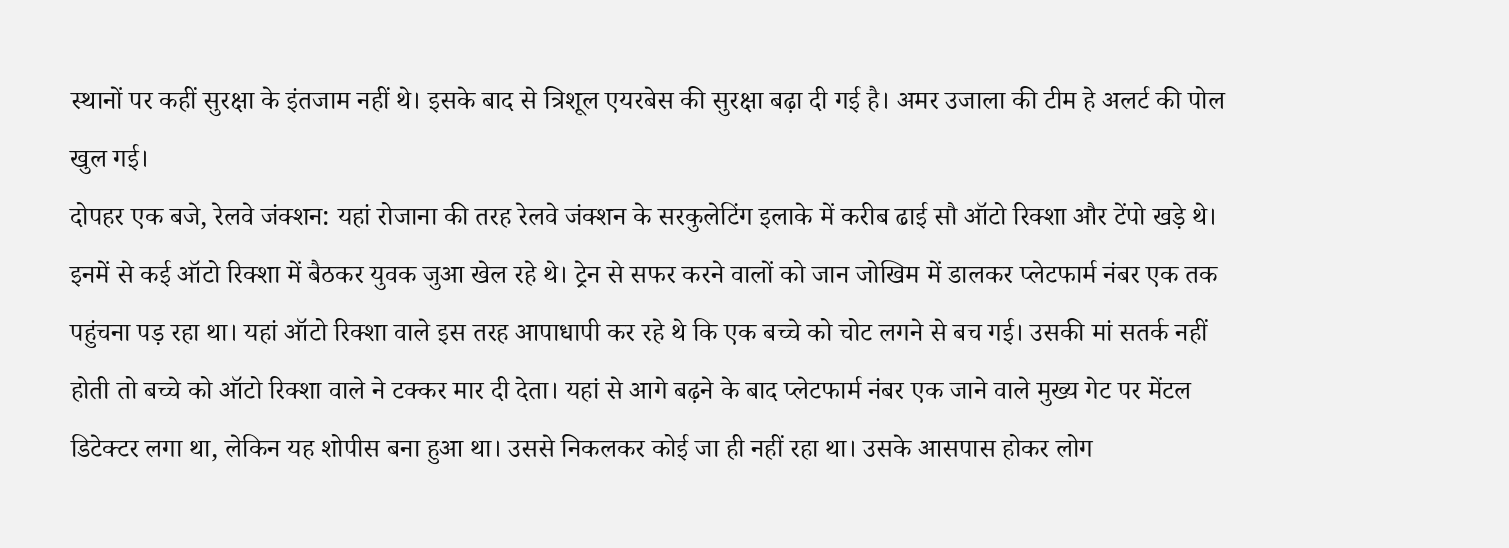स्थानों पर कहीं सुरक्षा के इंतजाम नहीं थे। इसके बाद से त्रिशूल एयरबेस की सुरक्षा बढ़ा दी गई है। अमर उजाला की टीम हे अलर्ट की पोल खुल गई।
दोपहर एक बजे, रेलवे जंक्शन: यहां रोजाना की तरह रेलवे जंक्शन के सरकुलेटिंग इलाके में करीब ढाई सौ ऑटो रिक्शा और टेंपो खड़े थे। इनमें से कई ऑटो रिक्शा में बैठकर युवक जुआ खेल रहे थे। ट्रेन से सफर करने वालों को जान जोखिम में डालकर प्लेटफार्म नंबर एक तक पहुंचना पड़ रहा था। यहां ऑटो रिक्शा वाले इस तरह आपाधापी कर रहे थे कि एक बच्चे को चोट लगने से बच गई। उसकी मां सतर्क नहीं होती तो बच्चे को ऑटो रिक्शा वाले ने टक्कर मार दी देता। यहां से आगे बढ़ने के बाद प्लेटफार्म नंबर एक जाने वाले मुख्य गेट पर मेंटल डिटेक्टर लगा था, लेकिन यह शोपीस बना हुआ था। उससे निकलकर कोई जा ही नहीं रहा था। उसके आसपास होकर लोग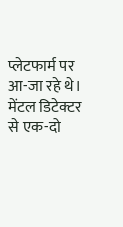प्लेटफार्म पर आ-जा रहे थे। मेंटल डिटेक्टर से एक-दो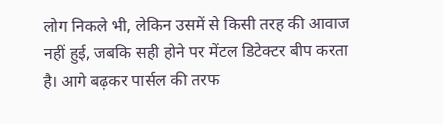लोग निकले भी, लेकिन उसमें से किसी तरह की आवाज नहीं हुई, जबकि सही होने पर मेंटल डिटेक्टर बीप करता है। आगे बढ़कर पार्सल की तरफ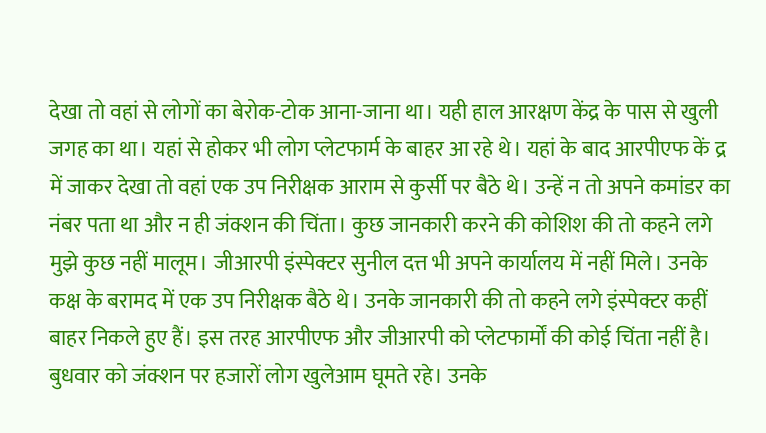देखा तो वहां से लोगों का बेरोक-टोक आना-जाना था। यही हाल आरक्षण केंद्र के पास से खुली जगह का था। यहां से होकर भी लोग प्लेटफार्म के बाहर आ रहे थे। यहां के बाद आरपीएफ कें द्र में जाकर देखा तो वहां एक उप निरीक्षक आराम से कुर्सी पर बैठे थे। उन्हें न तो अपने कमांडर का नंबर पता था और न ही जंक्शन की चिंता। कुछ जानकारी करने की कोशिश की तो कहने लगे मुझे कुछ नहीं मालूम। जीआरपी इंस्पेक्टर सुनील दत्त भी अपने कार्यालय में नहीं मिले। उनके कक्ष के बरामद में एक उप निरीक्षक बैठे थे। उनके जानकारी की तो कहने लगे इंस्पेक्टर कहीं बाहर निकले हुए हैं। इस तरह आरपीएफ और जीआरपी को प्लेटफार्मों की कोई चिंता नहीं है। बुधवार को जंक्शन पर हजारों लोग खुलेआम घूमते रहे। उनके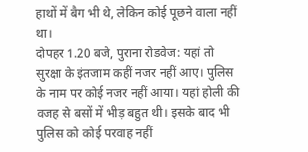हाथों में बैग भी थे, लेकिन कोई पूछने वाला नहीं था।
दोपहर 1.20 बजे, पुराना रोडवेज: यहां तो सुरक्षा के इंतजाम कहीं नजर नहीं आए। पुलिस के नाम पर कोई नजर नहीं आया। यहां होली की वजह से बसों में भीड़ बहुत थी। इसके बाद भी पुलिस को कोई परवाह नहीं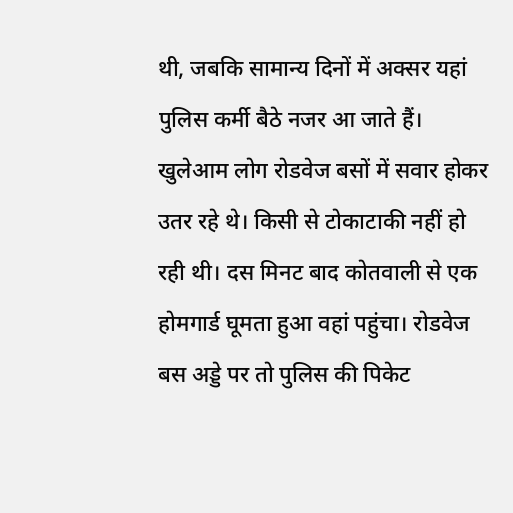थी, जबकि सामान्य दिनों में अक्सर यहां पुलिस कर्मी बैठे नजर आ जाते हैं। खुलेआम लोग रोडवेज बसों में सवार होकर उतर रहे थे। किसी से टोकाटाकी नहीं हो रही थी। दस मिनट बाद कोतवाली से एक होमगार्ड घूमता हुआ वहां पहुंचा। रोडवेज बस अड्डे पर तो पुलिस की पिकेट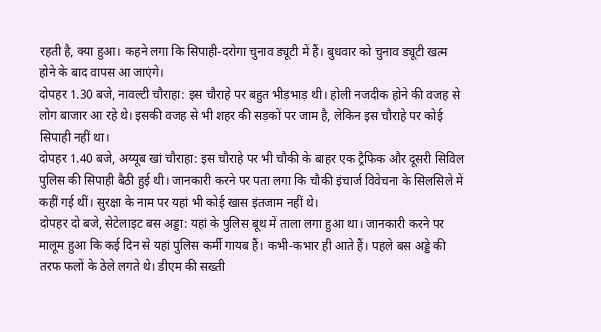रहती है, क्या हुआ। कहने लगा कि सिपाही-दरोगा चुनाव ड्यूटी में हैं। बुधवार को चुनाव ड्यूटी खत्म होने के बाद वापस आ जाएंगे।
दोपहर 1.30 बजे, नावल्टी चौराहा: इस चौराहे पर बहुत भीड़भाड़ थी। होली नजदीक होने की वजह से लोग बाजार आ रहे थे। इसकी वजह से भी शहर की सड़कों पर जाम है, लेकिन इस चौराहे पर कोई सिपाही नहीं था।
दोपहर 1.40 बजे, अय्यूब खां चौराहा: इस चौराहे पर भी चौकी के बाहर एक ट्रैफिक और दूसरी सिविल पुलिस की सिपाही बैठी हुई थी। जानकारी करने पर पता लगा कि चौकी इंचार्ज विवेचना के सिलसिले में कहीं गई थीं। सुरक्षा के नाम पर यहां भी कोई खास इंतजाम नहीं थे।
दोपहर दो बजे, सेटेलाइट बस अड्डा: यहां के पुलिस बूथ में ताला लगा हुआ था। जानकारी करने पर मालूम हुआ कि कई दिन से यहां पुलिस कर्मी गायब हैं। कभी-कभार ही आते हैं। पहले बस अड्डे की तरफ फलों के ठेले लगते थे। डीएम की सख्ती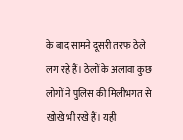के बाद सामने दूसरी तरफ ठेले लग रहे हैं। ठेलों के अलावा कुछ लोगों ने पुलिस की मिलीभगत से खोखे भी रखे हैं। यही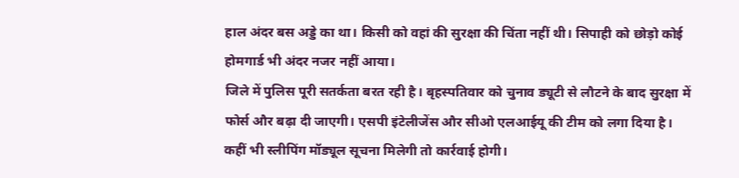हाल अंदर बस अड्डे का था। किसी को वहां की सुरक्षा की चिंता नहीं थी। सिपाही को छोड़ो कोई होमगार्ड भी अंदर नजर नहीं आया।
जिले में पुलिस पूरी सतर्कता बरत रही है। बृहस्पतिवार को चुनाव ड्यूटी से लौटने के बाद सुरक्षा में फोर्स और बढ़ा दी जाएगी। एसपी इंटेलीजेंस और सीओ एलआईयू की टीम को लगा दिया है। कहीं भी स्लीपिंग मॉड्यूल सूचना मिलेगी तो कार्रवाई होगी।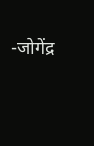-जोगेंद्र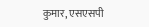कुमार, एसएसपी